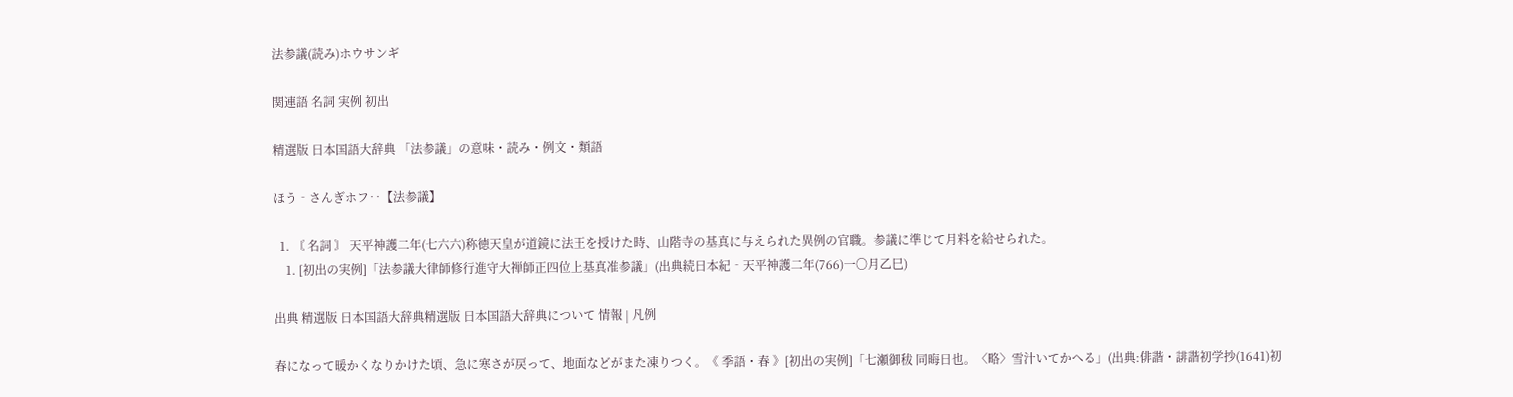法参議(読み)ホウサンギ

関連語 名詞 実例 初出

精選版 日本国語大辞典 「法参議」の意味・読み・例文・類語

ほう‐さんぎホフ‥【法参議】

  1. 〘 名詞 〙 天平神護二年(七六六)称徳天皇が道鏡に法王を授けた時、山階寺の基真に与えられた異例の官職。参議に準じて月料を給せられた。
    1. [初出の実例]「法参議大律師修行進守大禅師正四位上基真准参議」(出典続日本紀‐天平神護二年(766)一〇月乙巳)

出典 精選版 日本国語大辞典精選版 日本国語大辞典について 情報 | 凡例

春になって暖かくなりかけた頃、急に寒さが戻って、地面などがまた凍りつく。《 季語・春 》[初出の実例]「七瀬御秡 同晦日也。〈略〉雪汁いてかへる」(出典:俳諧・誹諧初学抄(1641)初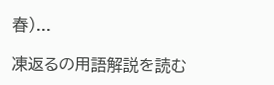春)...

凍返るの用語解説を読む